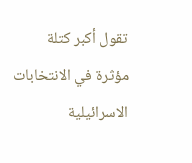تقول أكبر كتلة مؤثرة في الانتخابات الاسرائيلية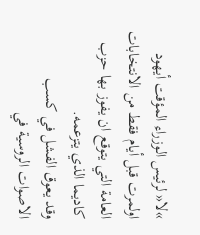»لا« لرئيس الوزراء المؤقت أيهود اولمرت قبل أيام فقط من الانتخابات العامة التي يتوقع ان يفوز بها حزب كاديما الذي يتزعمه.
وقد يعوق الفشل في كسب الاصوات الروسية في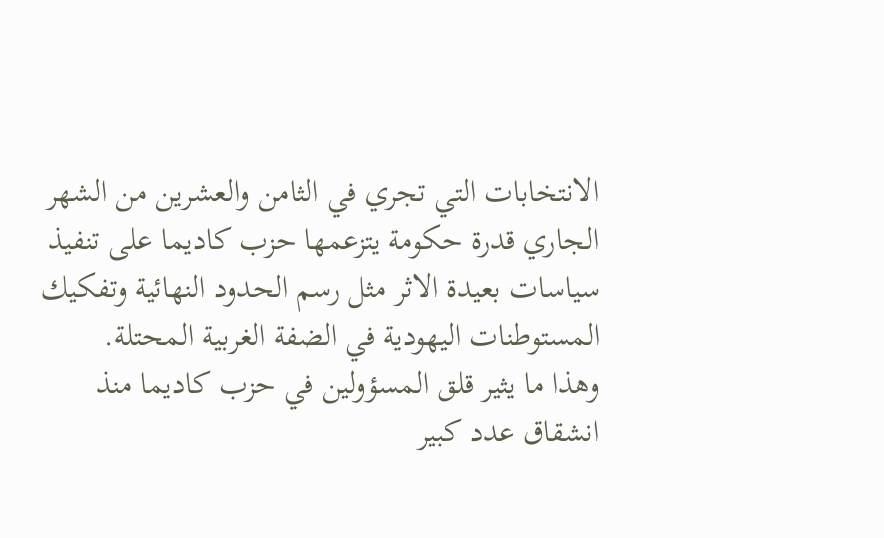الانتخابات التي تجري في الثامن والعشرين من الشهر الجاري قدرة حكومة يتزعمها حزب كاديما على تنفيذ سياسات بعيدة الاثر مثل رسم الحدود النهائية وتفكيك المستوطنات اليهودية في الضفة الغربية المحتلة.
وهذا ما يثير قلق المسؤولين في حزب كاديما منذ انشقاق عدد كبير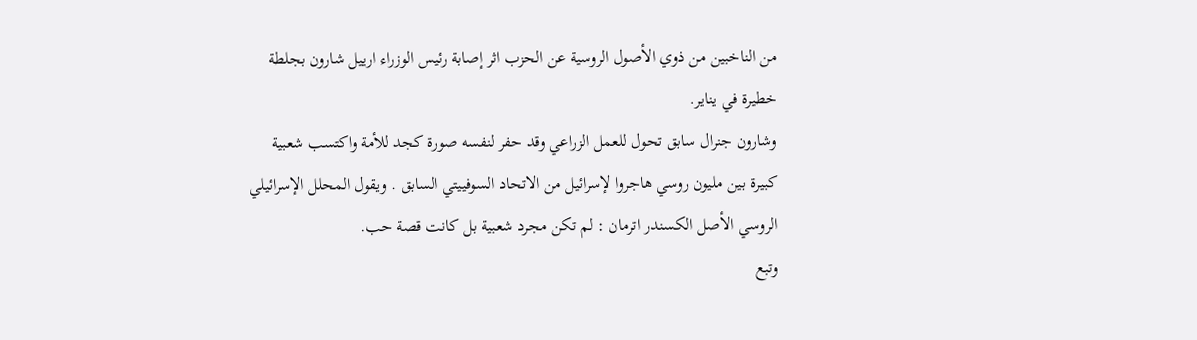من الناخبين من ذوي الأصول الروسية عن الحزب اثر إصابة رئيس الوزراء ارييل شارون بجلطة خطيرة في يناير.
وشارون جنرال سابق تحول للعمل الزراعي وقد حفر لنفسه صورة كجد للأمة واكتسب شعبية كبيرة بين مليون روسي هاجروا لإسرائيل من الاتحاد السوفييتي السابق . ويقول المحلل الإسرائيلي الروسي الأصل الكسندر اترمان : لم تكن مجرد شعبية بل كانت قصة حب.
وتبع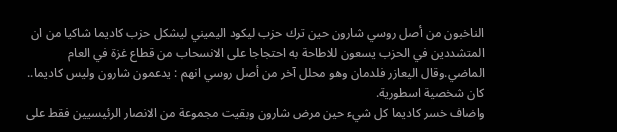الناخبون من أصل روسي شارون حين ترك حزب ليكود اليميني ليشكل حزب كاديما شاكيا من ان المتشددين في الحزب يسعون للاطاحة به احتجاجا على الانسحاب من قطاع غزة في العام الماضي.وقال اليعازر فلدمان وهو محلل آخر من أصل روسي انهم : يدعمون شارون وليس كاديما.. كان شخصية اسطورية.
واضاف خسر كاديما كل شيء حين مرض شارون وبقيت مجموعة من الانصار الرئيسيين فقط على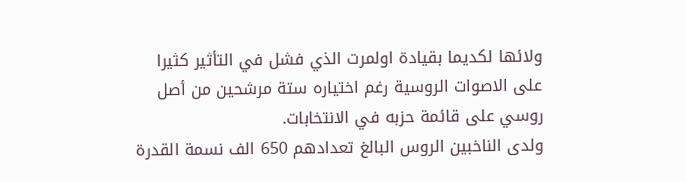ولائها لكديما بقيادة اولمرت الذي فشل في التأثير كثيرا على الاصوات الروسية رغم اختياره ستة مرشحين من أصل روسي على قائمة حزبه في الانتخابات.
ولدى الناخبين الروس البالغ تعدادهم 650 الف نسمة القدرة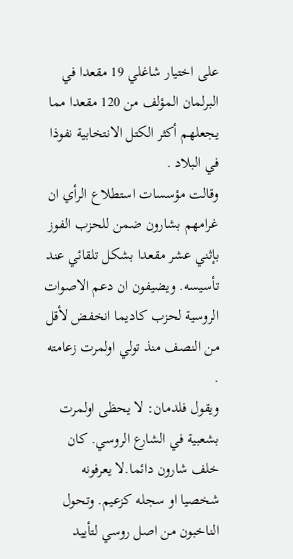على اختيار شاغلي 19 مقعدا في البرلمان المؤلف من 120 مقعدا مما يجعلهم أكثر الكتل الانتخابية نفوذا في البلاد .
وقالت مؤسسات استطلاع الرأي ان غرامهم بشارون ضمن للحزب الفوز بإثني عشر مقعدا بشكل تلقائي عند تأسيسه. ويضيفون ان دعم الاصوات الروسية لحزب كاديما انخفض لأقل من النصف منذ تولي اولمرت زعامته .
ويقول فلدمان: لا يحظى اولمرت بشعبية في الشارع الروسي. كان خلف شارون دائما.لا يعرفونه شخصيا او سجله كزعيم. وتحول الناخبون من اصل روسي لتأييد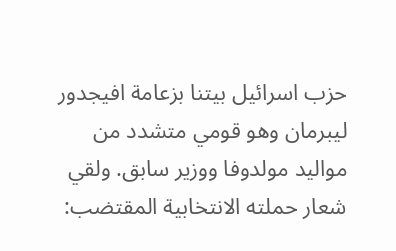حزب اسرائيل بيتنا بزعامة افيجدور ليبرمان وهو قومي متشدد من مواليد مولدوفا ووزير سابق. ولقي شعار حملته الانتخابية المقتضب: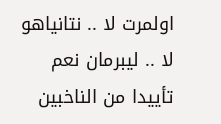اولمرت لا .. نتانياهو لا .. ليبرمان نعم تأييدا من الناخبين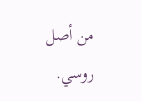من أصل روسي.